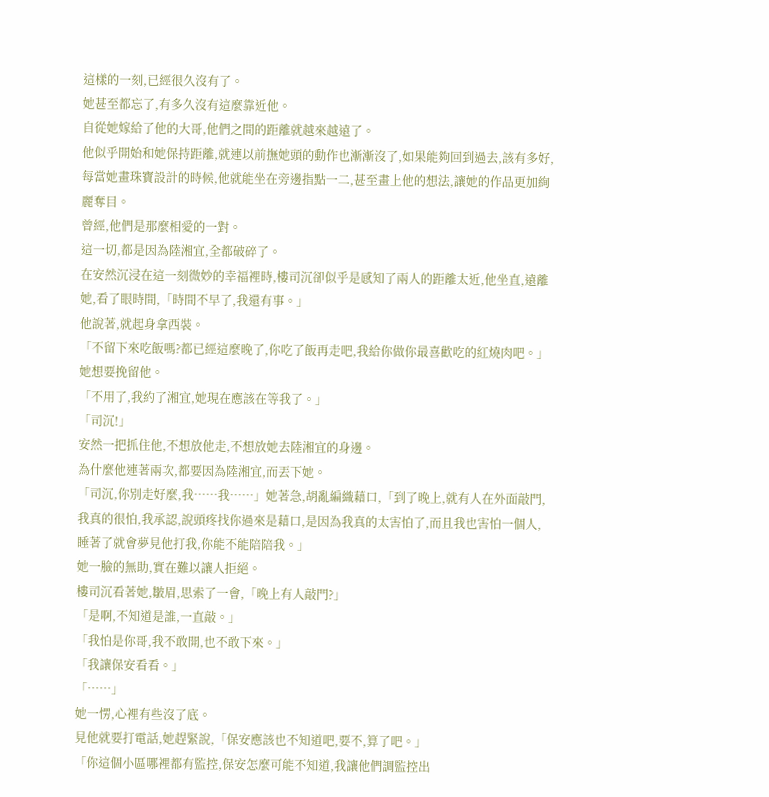這樣的一刻,已經很久沒有了。
她甚至都忘了,有多久沒有這麼靠近他。
自從她嫁給了他的大哥,他們之間的距離就越來越遠了。
他似乎開始和她保持距離,就連以前撫她頭的動作也漸漸沒了,如果能夠回到過去,該有多好,每當她畫珠寶設計的時候,他就能坐在旁邊指點一二,甚至畫上他的想法,讓她的作品更加絢麗奪目。
曾經,他們是那麼相愛的一對。
這一切,都是因為陸湘宜,全都破碎了。
在安然沉浸在這一刻微妙的幸福裡時,樓司沉卻似乎是感知了兩人的距離太近,他坐直,遠離她,看了眼時間,「時間不早了,我還有事。」
他說著,就起身拿西裝。
「不留下來吃飯嗎?都已經這麼晚了,你吃了飯再走吧,我給你做你最喜歡吃的紅燒肉吧。」
她想要挽留他。
「不用了,我約了湘宜,她現在應該在等我了。」
「司沉!」
安然一把抓住他,不想放他走,不想放她去陸湘宜的身邊。
為什麼他連著兩次,都要因為陸湘宜,而丟下她。
「司沉,你別走好麼,我……我……」她著急,胡亂編織藉口,「到了晚上,就有人在外面敲門,我真的很怕,我承認,說頭疼找你過來是藉口,是因為我真的太害怕了,而且我也害怕一個人,睡著了就會夢見他打我,你能不能陪陪我。」
她一臉的無助,實在難以讓人拒絕。
樓司沉看著她,皺眉,思索了一會,「晚上有人敲門?」
「是啊,不知道是誰,一直敲。」
「我怕是你哥,我不敢開,也不敢下來。」
「我讓保安看看。」
「……」
她一愣,心裡有些沒了底。
見他就要打電話,她趕緊說,「保安應該也不知道吧,要不,算了吧。」
「你這個小區哪裡都有監控,保安怎麼可能不知道,我讓他們調監控出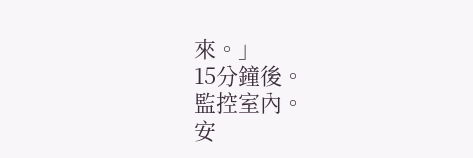來。」
15分鐘後。
監控室內。
安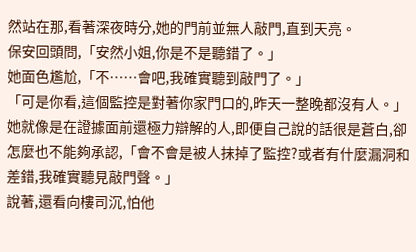然站在那,看著深夜時分,她的門前並無人敲門,直到天亮。
保安回頭問,「安然小姐,你是不是聽錯了。」
她面色尷尬,「不……會吧,我確實聽到敲門了。」
「可是你看,這個監控是對著你家門口的,昨天一整晚都沒有人。」
她就像是在證據面前還極力辯解的人,即便自己說的話很是蒼白,卻怎麼也不能夠承認,「會不會是被人抹掉了監控?或者有什麼漏洞和差錯,我確實聽見敲門聲。」
說著,還看向樓司沉,怕他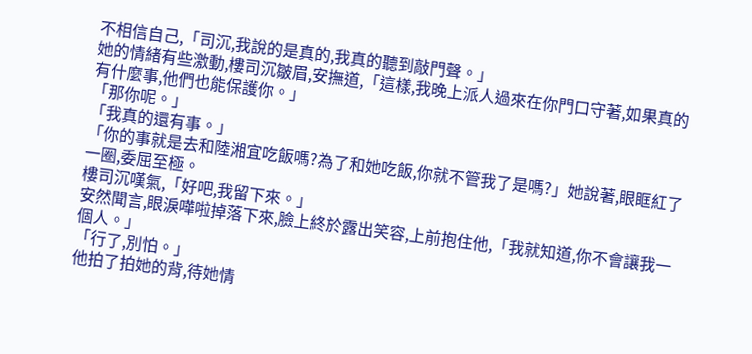不相信自己,「司沉,我說的是真的,我真的聽到敲門聲。」
她的情緒有些激動,樓司沉皺眉,安撫道,「這樣,我晚上派人過來在你門口守著,如果真的有什麼事,他們也能保護你。」
「那你呢。」
「我真的還有事。」
「你的事就是去和陸湘宜吃飯嗎?為了和她吃飯,你就不管我了是嗎?」她說著,眼眶紅了一圈,委屈至極。
樓司沉嘆氣,「好吧,我留下來。」
安然聞言,眼淚嘩啦掉落下來,臉上終於露出笑容,上前抱住他,「我就知道,你不會讓我一個人。」
「行了,別怕。」
他拍了拍她的背,待她情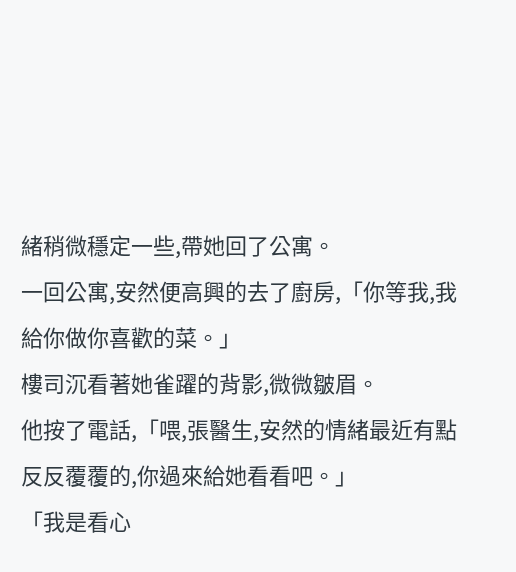緒稍微穩定一些,帶她回了公寓。
一回公寓,安然便高興的去了廚房,「你等我,我給你做你喜歡的菜。」
樓司沉看著她雀躍的背影,微微皺眉。
他按了電話,「喂,張醫生,安然的情緒最近有點反反覆覆的,你過來給她看看吧。」
「我是看心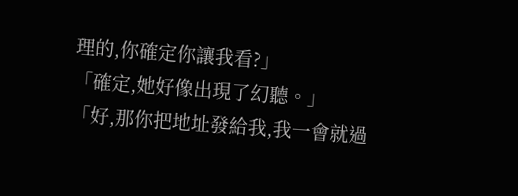理的,你確定你讓我看?」
「確定,她好像出現了幻聽。」
「好,那你把地址發給我,我一會就過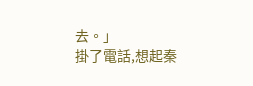去。」
掛了電話,想起秦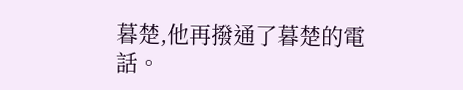暮楚,他再撥通了暮楚的電話。